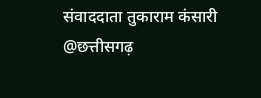संवाददाता तुकाराम कंसारी
@छत्तीसगढ़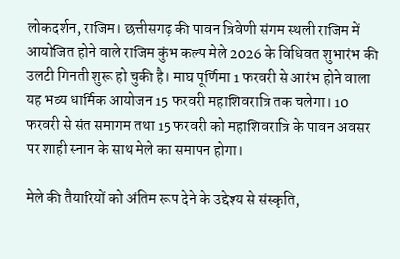लोकदर्शन, राजिम। छत्तीसगढ़ की पावन त्रिवेणी संगम स्थली राजिम में आयोजित होने वाले राजिम कुंभ कल्प मेले 2026 के विधिवत शुभारंभ की उलटी गिनती शुरू हो चुकी है। माघ पूर्णिमा 1 फरवरी से आरंभ होने वाला यह भव्य धार्मिक आयोजन 15 फरवरी महाशिवरात्रि तक चलेगा। 10 फरवरी से संत समागम तथा 15 फरवरी को महाशिवरात्रि के पावन अवसर पर शाही स्नान के साथ मेले का समापन होगा।

मेले की तैयारियों को अंतिम रूप देने के उद्देश्य से संस्कृति,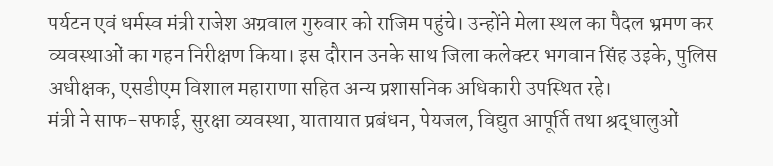पर्यटन एवं धर्मस्व मंत्री राजेश अग्रवाल गुरुवार को राजिम पहुंचे। उन्होंने मेला स्थल का पैदल भ्रमण कर व्यवस्थाओं का गहन निरीक्षण किया। इस दौरान उनके साथ जिला कलेक्टर भगवान सिंह उइके, पुलिस अधीक्षक, एसडीएम विशाल महाराणा सहित अन्य प्रशासनिक अधिकारी उपस्थित रहे।
मंत्री ने साफ-सफाई, सुरक्षा व्यवस्था, यातायात प्रबंधन, पेयजल, विद्युत आपूर्ति तथा श्रद्धालुओं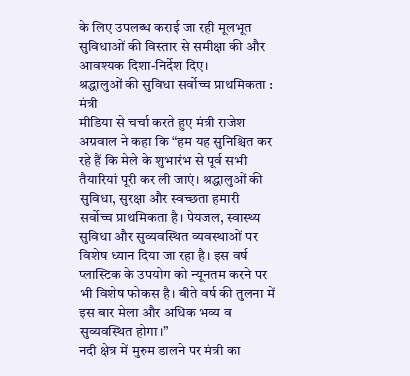के लिए उपलब्ध कराई जा रही मूलभूत सुविधाओं की विस्तार से समीक्षा की और आवश्यक दिशा-निर्देश दिए।
श्रद्धालुओं की सुविधा सर्वोच्च प्राथमिकता : मंत्री
मीडिया से चर्चा करते हुए मंत्री राजेश अग्रवाल ने कहा कि “हम यह सुनिश्चित कर रहे हैं कि मेले के शुभारंभ से पूर्व सभी तैयारियां पूरी कर ली जाएं। श्रद्धालुओं की सुविधा, सुरक्षा और स्वच्छता हमारी सर्वोच्च प्राथमिकता है। पेयजल, स्वास्थ्य सुविधा और सुव्यवस्थित व्यवस्थाओं पर विशेष ध्यान दिया जा रहा है। इस वर्ष प्लास्टिक के उपयोग को न्यूनतम करने पर भी विशेष फोकस है। बीते वर्ष की तुलना में इस बार मेला और अधिक भव्य व सुव्यवस्थित होगा।”
नदी क्षेत्र में मुरुम डालने पर मंत्री का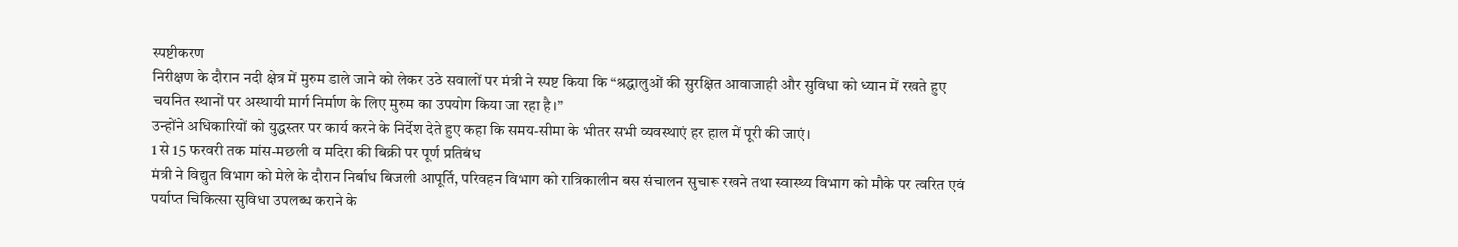स्पष्टीकरण
निरीक्षण के दौरान नदी क्षेत्र में मुरुम डाले जाने को लेकर उठे सवालों पर मंत्री ने स्पष्ट किया कि “श्रद्धालुओं की सुरक्षित आवाजाही और सुविधा को ध्यान में रखते हुए चयनित स्थानों पर अस्थायी मार्ग निर्माण के लिए मुरुम का उपयोग किया जा रहा है।”
उन्होंने अधिकारियों को युद्धस्तर पर कार्य करने के निर्देश देते हुए कहा कि समय-सीमा के भीतर सभी व्यवस्थाएं हर हाल में पूरी की जाएं।
1 से 15 फरवरी तक मांस-मछली व मदिरा की बिक्री पर पूर्ण प्रतिबंध
मंत्री ने विद्युत विभाग को मेले के दौरान निर्बाध बिजली आपूर्ति, परिवहन विभाग को रात्रिकालीन बस संचालन सुचारू रखने तथा स्वास्थ्य विभाग को मौके पर त्वरित एवं पर्याप्त चिकित्सा सुविधा उपलब्ध कराने के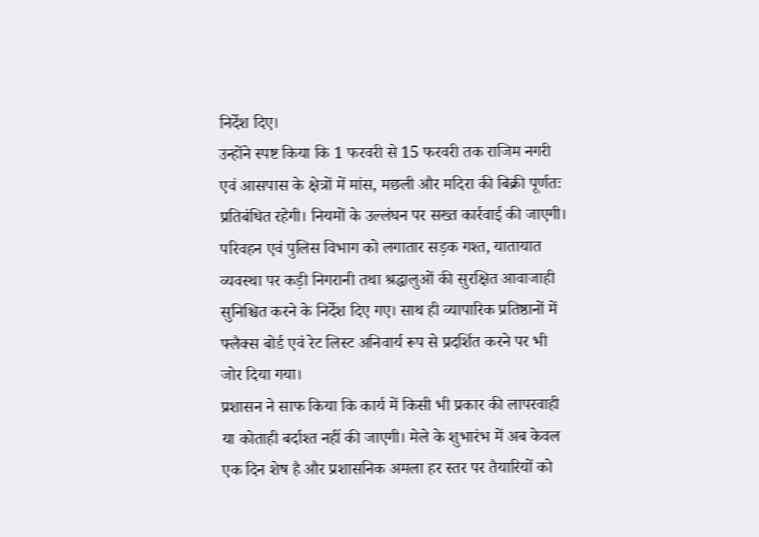निर्देश दिए।
उन्होंने स्पष्ट किया कि 1 फरवरी से 15 फरवरी तक राजिम नगरी एवं आसपास के क्षेत्रों में मांस, मछली और मदिरा की बिक्री पूर्णतः प्रतिबंधित रहेगी। नियमों के उल्लंघन पर सख्त कार्रवाई की जाएगी।
परिवहन एवं पुलिस विभाग को लगातार सड़क गश्त, यातायात व्यवस्था पर कड़ी निगरानी तथा श्रद्धालुओं की सुरक्षित आवाजाही सुनिश्चित करने के निर्देश दिए गए। साथ ही व्यापारिक प्रतिष्ठानों में फ्लैक्स बोर्ड एवं रेट लिस्ट अनिवार्य रूप से प्रदर्शित करने पर भी जोर दिया गया।
प्रशासन ने साफ किया कि कार्य में किसी भी प्रकार की लापरवाही या कोताही बर्दाश्त नहीं की जाएगी। मेले के शुभारंभ में अब केवल एक दिन शेष है और प्रशासनिक अमला हर स्तर पर तैयारियों को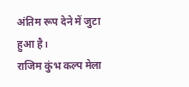अंतिम रूप देने में जुटा हुआ है।
राजिम कुंभ कल्प मेला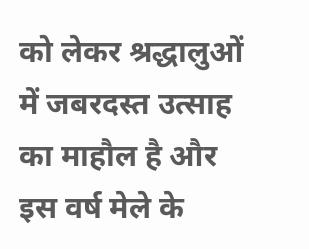को लेकर श्रद्धालुओं में जबरदस्त उत्साह का माहौल है और इस वर्ष मेले के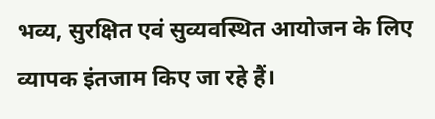भव्य, सुरक्षित एवं सुव्यवस्थित आयोजन के लिए व्यापक इंतजाम किए जा रहे हैं।